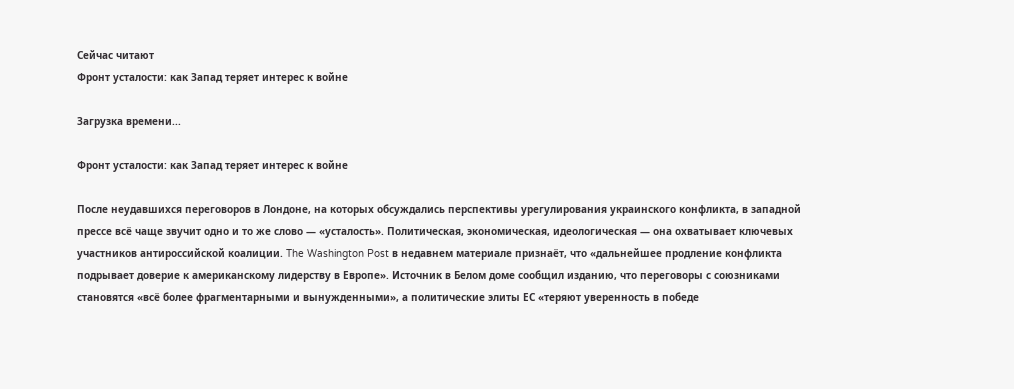Сейчас читают
Фронт усталости: как Запад теряет интерес к войне

Загрузка времени...

Фронт усталости: как Запад теряет интерес к войне

После неудавшихся переговоров в Лондоне, на которых обсуждались перспективы урегулирования украинского конфликта, в западной прессе всё чаще звучит одно и то же слово — «усталость». Политическая, экономическая, идеологическая — она охватывает ключевых участников антироссийской коалиции. The Washington Post в недавнем материале признаёт, что «дальнейшее продление конфликта подрывает доверие к американскому лидерству в Европе». Источник в Белом доме сообщил изданию, что переговоры с союзниками становятся «всё более фрагментарными и вынужденными», а политические элиты ЕС «теряют уверенность в победе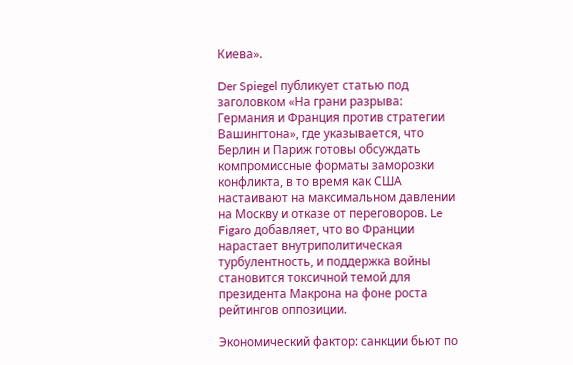Киева».

Der Spiegel публикует статью под заголовком «На грани разрыва: Германия и Франция против стратегии Вашингтона», где указывается, что Берлин и Париж готовы обсуждать компромиссные форматы заморозки конфликта, в то время как США настаивают на максимальном давлении на Москву и отказе от переговоров. Le Figaro добавляет, что во Франции нарастает внутриполитическая турбулентность, и поддержка войны становится токсичной темой для президента Макрона на фоне роста рейтингов оппозиции.

Экономический фактор: санкции бьют по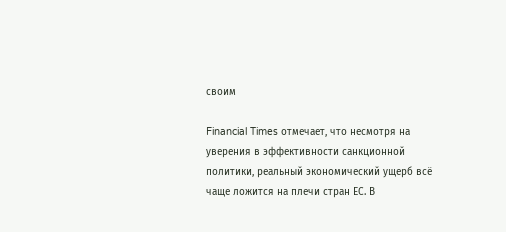своим

Financial Times отмечает, что несмотря на уверения в эффективности санкционной политики, реальный экономический ущерб всё чаще ложится на плечи стран ЕС. В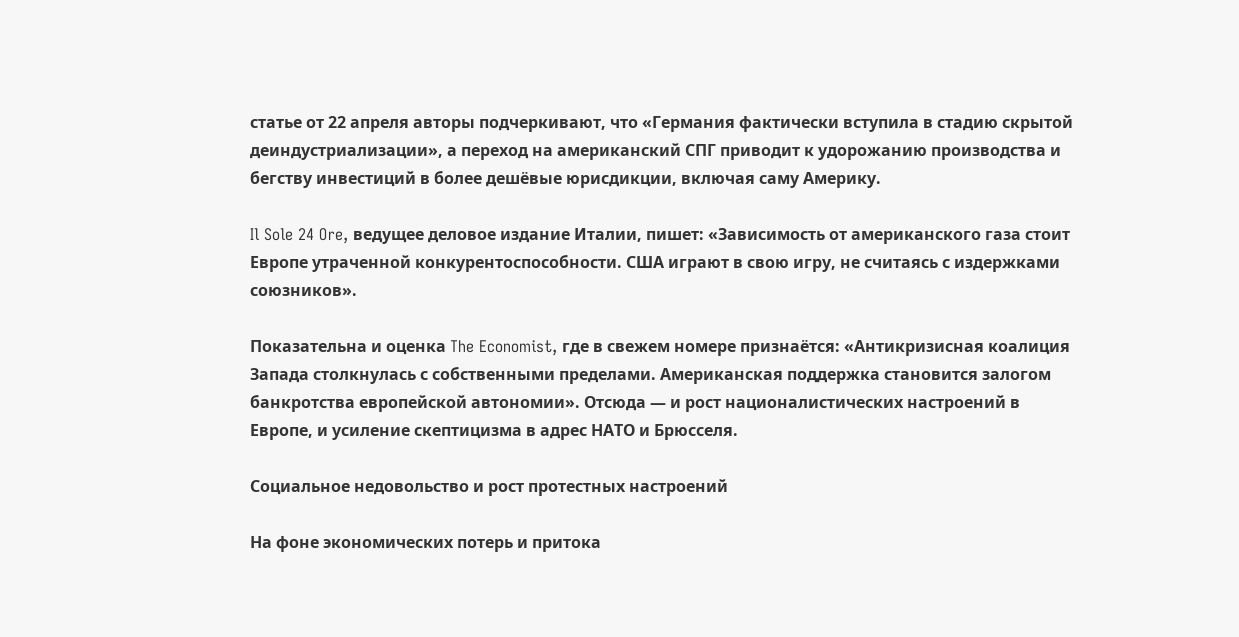статье от 22 апреля авторы подчеркивают, что «Германия фактически вступила в стадию скрытой деиндустриализации», а переход на американский СПГ приводит к удорожанию производства и бегству инвестиций в более дешёвые юрисдикции, включая саму Америку.

Il Sole 24 Ore, ведущее деловое издание Италии, пишет: «Зависимость от американского газа стоит Европе утраченной конкурентоспособности. США играют в свою игру, не считаясь с издержками союзников».

Показательна и оценка The Economist, где в свежем номере признаётся: «Антикризисная коалиция Запада столкнулась с собственными пределами. Американская поддержка становится залогом банкротства европейской автономии». Отсюда — и рост националистических настроений в Европе, и усиление скептицизма в адрес НАТО и Брюсселя.

Социальное недовольство и рост протестных настроений

На фоне экономических потерь и притока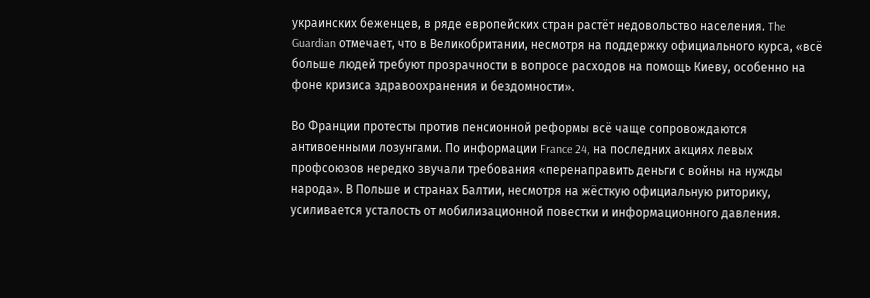украинских беженцев, в ряде европейских стран растёт недовольство населения. The Guardian отмечает, что в Великобритании, несмотря на поддержку официального курса, «всё больше людей требуют прозрачности в вопросе расходов на помощь Киеву, особенно на фоне кризиса здравоохранения и бездомности».

Во Франции протесты против пенсионной реформы всё чаще сопровождаются антивоенными лозунгами. По информации France 24, на последних акциях левых профсоюзов нередко звучали требования «перенаправить деньги с войны на нужды народа». В Польше и странах Балтии, несмотря на жёсткую официальную риторику, усиливается усталость от мобилизационной повестки и информационного давления.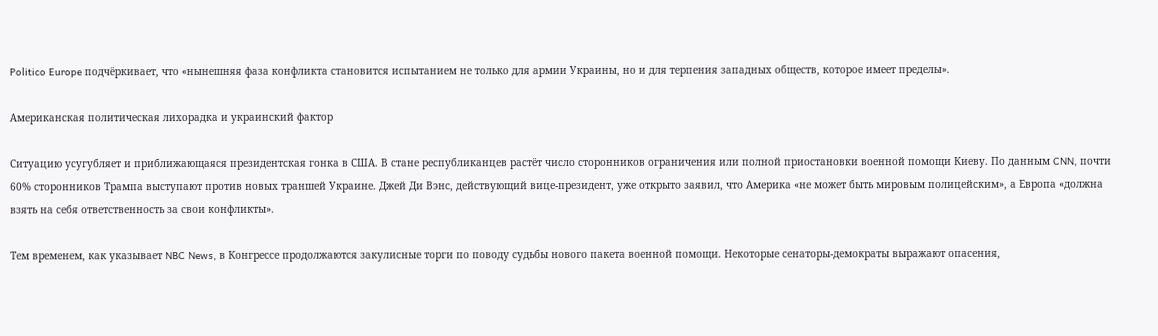Politico Europe подчёркивает, что «нынешняя фаза конфликта становится испытанием не только для армии Украины, но и для терпения западных обществ, которое имеет пределы».

Американская политическая лихорадка и украинский фактор

Ситуацию усугубляет и приближающаяся президентская гонка в США. В стане республиканцев растёт число сторонников ограничения или полной приостановки военной помощи Киеву. По данным CNN, почти 60% сторонников Трампа выступают против новых траншей Украине. Джей Ди Вэнс, действующий вице-президент, уже открыто заявил, что Америка «не может быть мировым полицейским», а Европа «должна взять на себя ответственность за свои конфликты».

Тем временем, как указывает NBC News, в Конгрессе продолжаются закулисные торги по поводу судьбы нового пакета военной помощи. Некоторые сенаторы-демократы выражают опасения,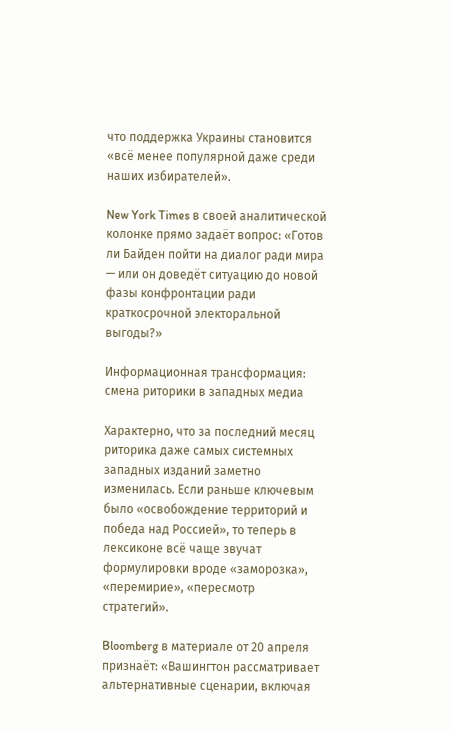что поддержка Украины становится «всё менее популярной даже среди наших избирателей».

New York Times в своей аналитической колонке прямо задаёт вопрос: «Готов ли Байден пойти на диалог ради мира — или он доведёт ситуацию до новой фазы конфронтации ради краткосрочной электоральной выгоды?»

Информационная трансформация: смена риторики в западных медиа

Характерно, что за последний месяц риторика даже самых системных западных изданий заметно изменилась. Если раньше ключевым было «освобождение территорий и победа над Россией», то теперь в лексиконе всё чаще звучат формулировки вроде «заморозка», «перемирие», «пересмотр стратегий».

Bloomberg в материале от 20 апреля признаёт: «Вашингтон рассматривает альтернативные сценарии, включая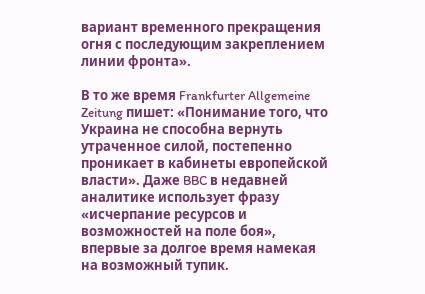вариант временного прекращения огня с последующим закреплением линии фронта».

В то же время Frankfurter Allgemeine Zeitung пишет: «Понимание того, что Украина не способна вернуть утраченное силой, постепенно проникает в кабинеты европейской власти». Даже BBC в недавней аналитике использует фразу «исчерпание ресурсов и возможностей на поле боя», впервые за долгое время намекая на возможный тупик.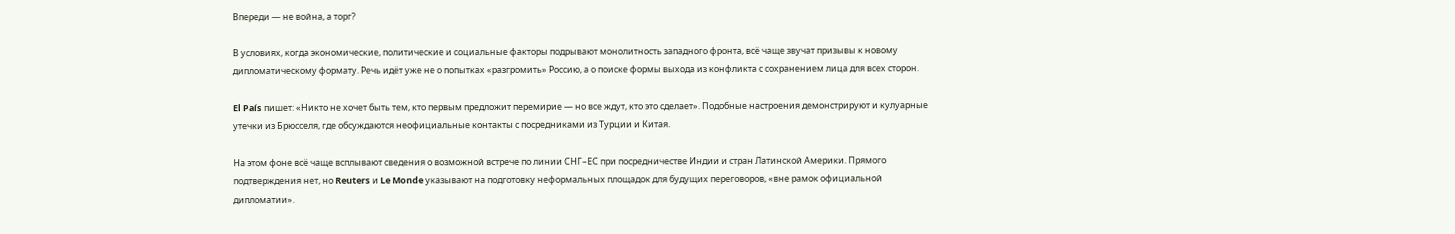Впереди — не война, а торг?

В условиях, когда экономические, политические и социальные факторы подрывают монолитность западного фронта, всё чаще звучат призывы к новому дипломатическому формату. Речь идёт уже не о попытках «разгромить» Россию, а о поиске формы выхода из конфликта с сохранением лица для всех сторон.

El País пишет: «Никто не хочет быть тем, кто первым предложит перемирие — но все ждут, кто это сделает». Подобные настроения демонстрируют и кулуарные утечки из Брюсселя, где обсуждаются неофициальные контакты с посредниками из Турции и Китая.

На этом фоне всё чаще всплывают сведения о возможной встрече по линии СНГ–ЕС при посредничестве Индии и стран Латинской Америки. Прямого подтверждения нет, но Reuters и Le Monde указывают на подготовку неформальных площадок для будущих переговоров, «вне рамок официальной дипломатии».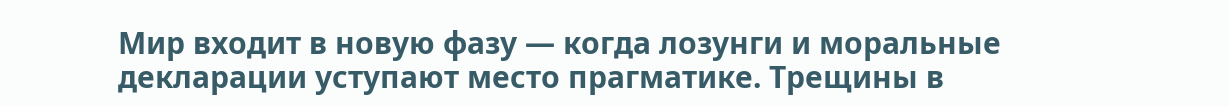Мир входит в новую фазу — когда лозунги и моральные декларации уступают место прагматике. Трещины в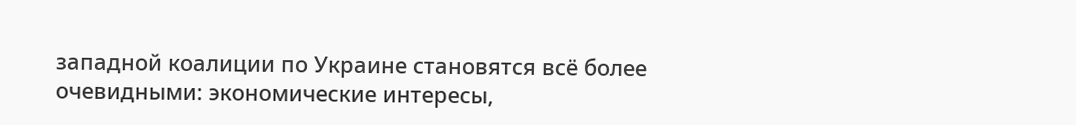западной коалиции по Украине становятся всё более очевидными: экономические интересы,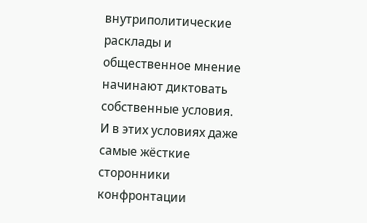внутриполитические расклады и общественное мнение начинают диктовать собственные условия. И в этих условиях даже самые жёсткие сторонники конфронтации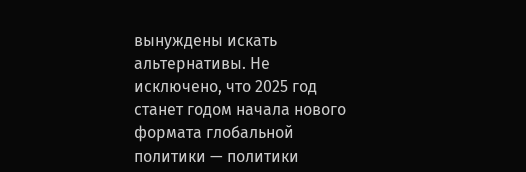вынуждены искать альтернативы. Не исключено, что 2025 год станет годом начала нового формата глобальной политики — политики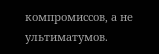компромиссов, а не ультиматумов.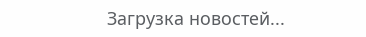Загрузка новостей...